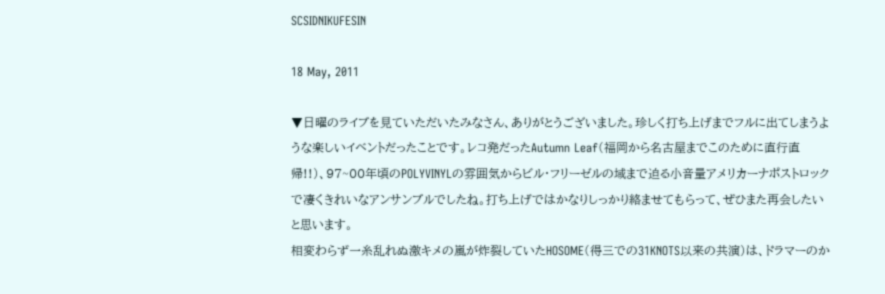SCSIDNIKUFESIN

18 May, 2011

▼日曜のライブを見ていただいたみなさん、ありがとうございました。珍しく打ち上げまでフルに出てしまうような楽しいイベントだったことです。レコ発だったAutumn Leaf(福岡から名古屋までこのために直行直帰!!)、97~00年頃のPOLYVINYLの雰囲気からビル・フリーゼルの域まで迫る小音量アメリカーナポストロックで凄くきれいなアンサンブルでしたね。打ち上げではかなりしっかり絡ませてもらって、ぜひまた再会したいと思います。
相変わらず一糸乱れぬ激キメの嵐が炸裂していたHOSOME(得三での31KNOTS以来の共演)は、ドラマーのか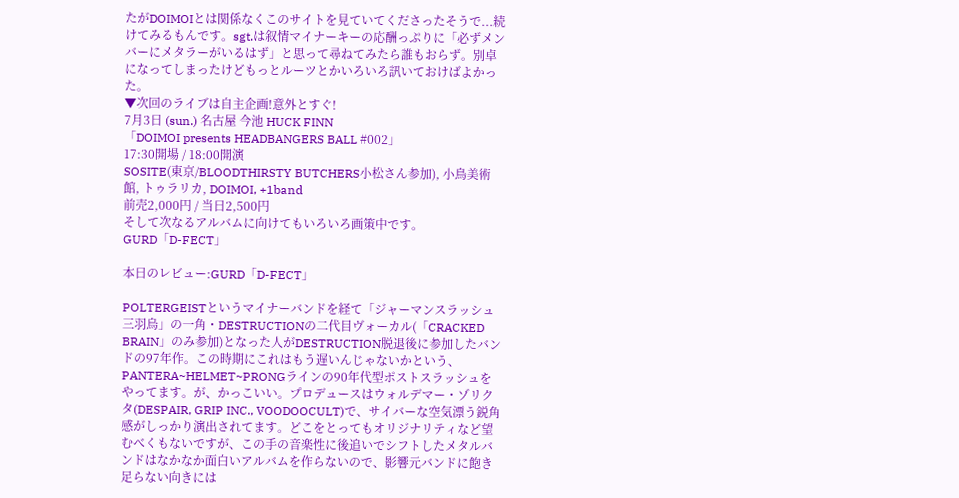たがDOIMOIとは関係なくこのサイトを見ていてくださったそうで...続けてみるもんです。sgt.は叙情マイナーキーの応酬っぷりに「必ずメンバーにメタラーがいるはず」と思って尋ねてみたら誰もおらず。別卓になってしまったけどもっとルーツとかいろいろ訊いておけばよかった。
▼次回のライブは自主企画!意外とすぐ!
7月3日 (sun.) 名古屋 今池 HUCK FINN
「DOIMOI presents HEADBANGERS BALL #002」
17:30開場 / 18:00開演
SOSITE(東京/BLOODTHIRSTY BUTCHERS小松さん参加), 小鳥美術館, トゥラリカ, DOIMOI, +1band
前売2,000円 / 当日2,500円
そして次なるアルバムに向けてもいろいろ画策中です。
GURD「D-FECT」

本日のレビュー:GURD「D-FECT」

POLTERGEISTというマイナーバンドを経て「ジャーマンスラッシュ三羽烏」の一角・DESTRUCTIONの二代目ヴォーカル(「CRACKED BRAIN」のみ参加)となった人がDESTRUCTION脱退後に参加したバンドの97年作。この時期にこれはもう遅いんじゃないかという、PANTERA~HELMET~PRONGラインの90年代型ポストスラッシュをやってます。が、かっこいい。プロデュースはウォルデマー・ゾリクタ(DESPAIR, GRIP INC., VOODOOCULT)で、サイバーな空気漂う鋭角感がしっかり演出されてます。どこをとってもオリジナリティなど望むべくもないですが、この手の音楽性に後追いでシフトしたメタルバンドはなかなか面白いアルバムを作らないので、影響元バンドに飽き足らない向きには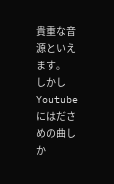貴重な音源といえます。
しかしYoutubeにはださめの曲しか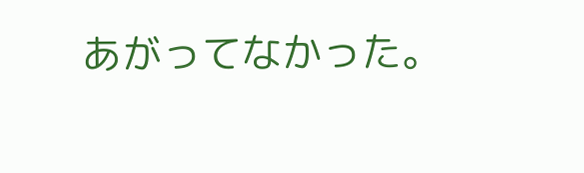あがってなかった。